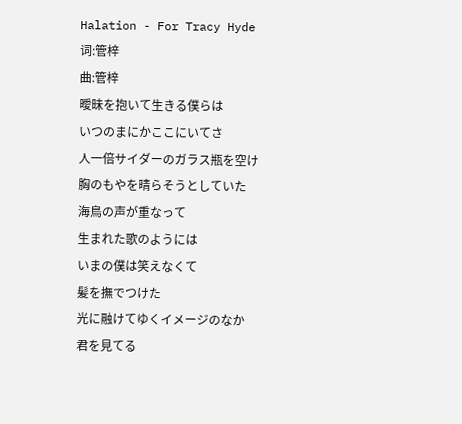Halation - For Tracy Hyde
词:管梓
曲:管梓
曖昧を抱いて生きる僕らは
いつのまにかここにいてさ
人一倍サイダーのガラス瓶を空け
胸のもやを晴らそうとしていた
海鳥の声が重なって
生まれた歌のようには
いまの僕は笑えなくて
髪を撫でつけた
光に融けてゆくイメージのなか
君を見てる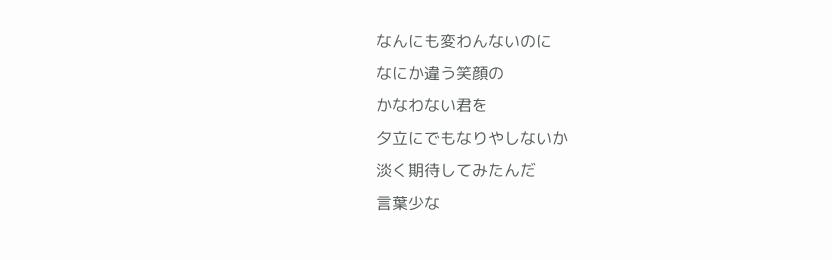なんにも変わんないのに
なにか違う笑顔の
かなわない君を
夕立にでもなりやしないか
淡く期待してみたんだ
言葉少な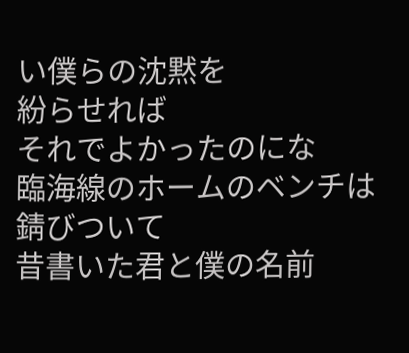い僕らの沈黙を
紛らせれば
それでよかったのにな
臨海線のホームのベンチは
錆びついて
昔書いた君と僕の名前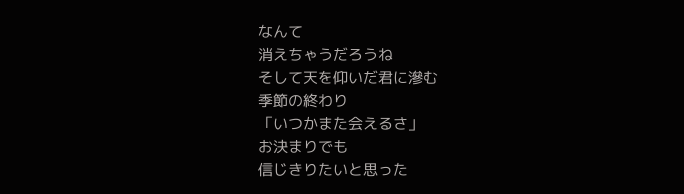なんて
消えちゃうだろうね
そして天を仰いだ君に滲む
季節の終わり
「いつかまた会えるさ」
お決まりでも
信じきりたいと思った